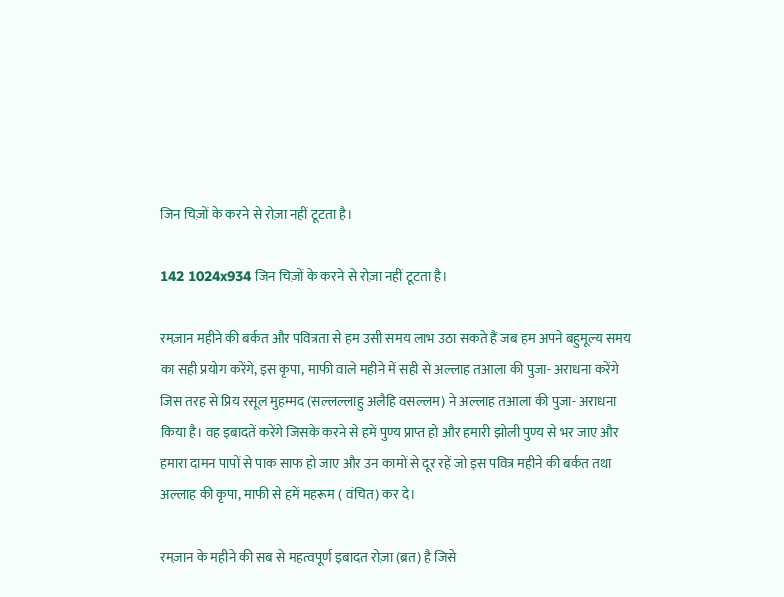जिन चिज़ों के करने से रोज़ा नहीं टूटता है।

142 1024x934 जिन चिज़ों के करने से रोज़ा नहीं टूटता है।

रमज़ान महीने की बर्कत और पवित्रता से हम उसी समय लाभ उठा सकते हैं जब हम अपने बहुमूल्य समय का सही प्रयोग करेंगे, इस कृपा, माफी वाले महीने में सही से अल्लाह तआला की पुजा- अराधना करेंगे जिस तरह से प्रिय रसूल मुहम्मद (सल्लल्लाहु अलैहि वसल्लम) ने अल्लाह तआला की पुजा- अराधना किया है। वह इबादतें करेंगे जिसके करने से हमें पुण्य प्राप्त हो और हमारी झोली पुण्य से भर जाए और हमारा दामन पापों से पाक साफ हो जाए और उन कामों से दूर रहें जो इस पवित्र महीने की बर्कत तथा अल्लाह की कृपा, माफी से हमें महरूम ( वंचित) कर दे।

रमज़ान के महीने की सब से महत्वपूर्ण इबादत रोज़ा (ब्रत) है जिसे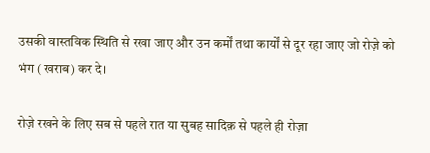उसकी वास्तविक स्थिति से रखा जाए और उन कर्मों तथा कार्यों से दूर रहा जाए जो रोज़े को भंग ( खराब) कर दे।

रोज़े रखने के लिए सब से पहले रात या सुबह सादिक़ से पहले ही रोज़ा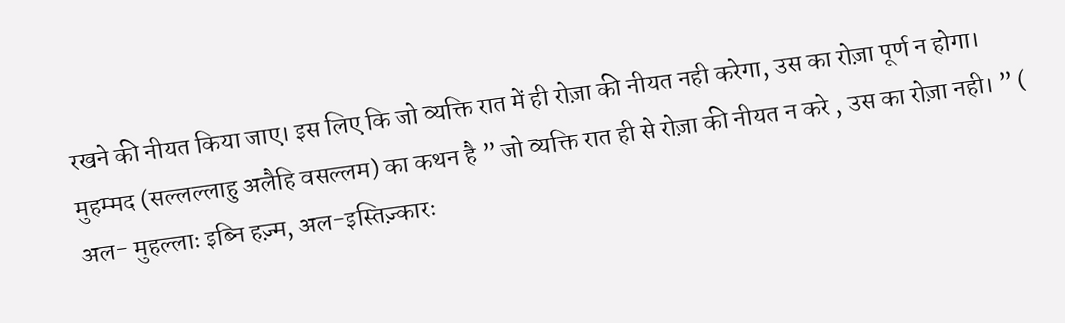रखने की नीयत किया जाए। इस लिए कि जो व्यक्ति रात में ही रोज़ा की नीयत नही करेगा, उस का रोज़ा पूर्ण न होगा। मुहम्मद (सल्लल्लाहु अलैहि वसल्लम) का कथन है ” जो व्यक्ति रात ही से रोज़ा की नीयत न करे , उस का रोज़ा नही। ” ( अल- मुहल्लाः इब्नि हज़्म, अल-इस्तिज़्कारः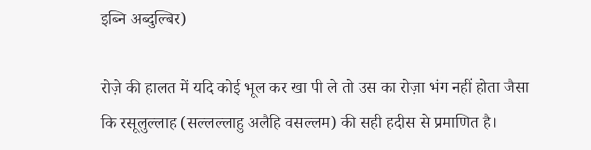इब्नि अब्दुल्बिर)

रोज़े की हालत में यदि कोई भूल कर खा पी ले तो उस का रोज़ा भंग नहीं होता जैसा कि रसूलुल्लाह (सल्लल्लाहु अलैहि वसल्लम) की सही हदीस से प्रमाणित है।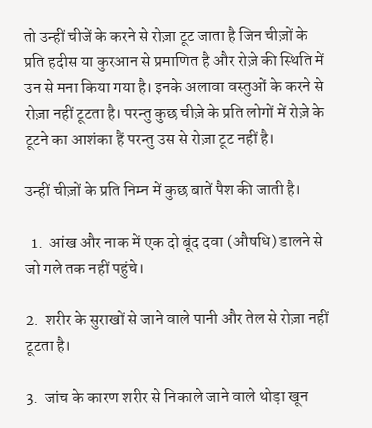तो उन्हीं चीजें के करने से रोज़ा टूट जाता है जिन चीज़ों के प्रति हदीस या कुरआन से प्रमाणित है और रोज़े की स्थिति में उन से मना किया गया है। इनके अलावा वस्तुओं के करने से रोज़ा नहीं टूटता है। परन्तु कुछ चीज़े के प्रति लोगों में रोज़े के टूटने का आशंका हैं परन्तु उस से रोज़ा टूट नहीं है।

उन्हीं चीज़ों के प्रति निम्न में कुछ बातें पैश की जाती है।

  1.  आंख और नाक में एक दो बूंद दवा (औषधि) डालने से जो गले तक नहीं पहुंचे।

2.  शरीर के सुराखों से जाने वाले पानी और तेल से रोज़ा नहीं टूटता है।

3.  जांच के कारण शरीर से निकाले जाने वाले थोड़ा खून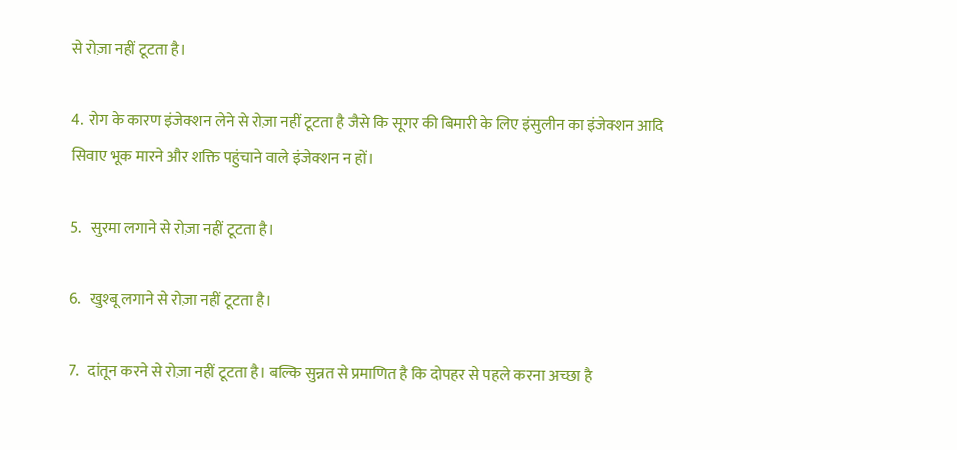से रोज़ा नहीं टूटता है।

4.  रोग के कारण इंजेक्शन लेने से रोज़ा नहीं टूटता है जैसे कि सूगर की बिमारी के लिए इंसुलीन का इंजेक्शन आदि सिवाए भूक मारने और शक्ति पहुंचाने वाले इंजेक्शन न हों।

5.   सुरमा लगाने से रोज़ा नहीं टूटता है।

6.   खुश्बू लगाने से रोज़ा नहीं टूटता है।

7.   दांतून करने से रोज़ा नहीं टूटता है। बल्कि सुन्नत से प्रमाणित है कि दोपहर से पहले करना अच्छा है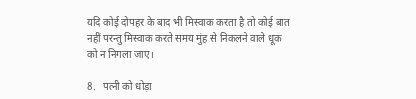यदि कोई दोपहर के बाद भी मिस्वाक करता है तो कोई बात नहीं परन्तु मिस्वाक करते समय मुंह से निकलने वाले धूक को न निगला जाए।

8.   पत्नी को धोड़ा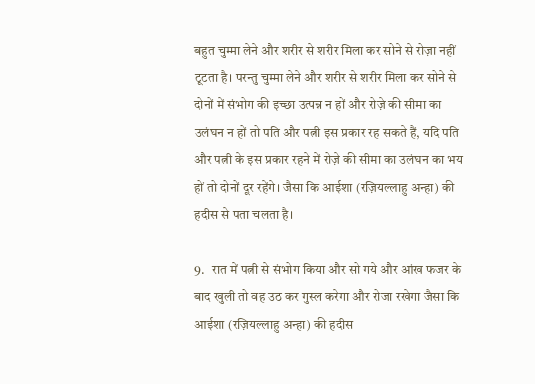बहुत चुम्मा लेने और शरीर से शरीर मिला कर सोने से रोज़ा नहीं टूटता है। परन्तु चुम्मा लेने और शरीर से शरीर मिला कर सोने से दोनों में संभोग की इच्छा उत्पन्न न हों और रोज़े की सीमा का उलंघन न हों तो पति और पत्नी इस प्रकार रह सकते हैं, यदि पति और पत्नी के इस प्रकार रहने में रोज़े की सीमा का उलंघन का भय हों तो दोनों दूर रहेंगे। जैसा कि आईशा (रज़ियल्लाहु अन्हा) की हदीस से पता चलता है।

9.   रात में पत्नी से संभोग किया और सो गये और आंख फजर के बाद खुली तो वह उठ कर गुस्ल करेगा और रोजा रखेगा जैसा कि आईशा (रज़ियल्लाहु अन्हा) की हदीस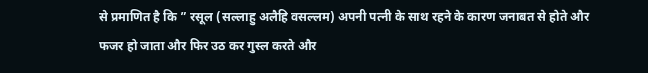से प्रमाणित है कि ” रसूल (सल्लाहु अलैहि वसल्लम) अपनी पत्नी के साथ रहने के कारण जनाबत से होते और फजर हो जाता और फिर उठ कर गुस्ल करते और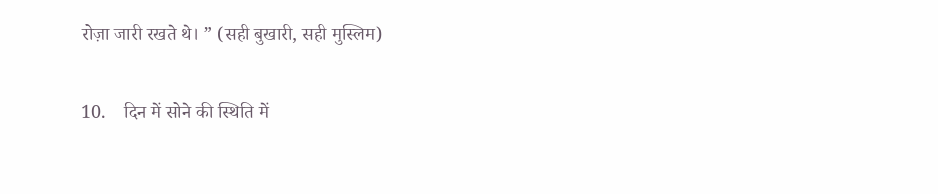रोज़ा जारी रखते थे। ” (सही बुखारी, सही मुस्लिम)

10.    दिन में सोने की स्थिति में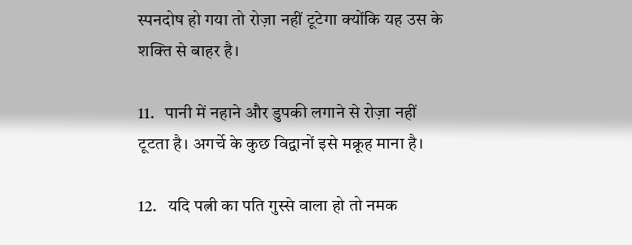स्पनदोष हो गया तो रोज़ा नहीं टूटेगा क्योंकि यह उस के शक्ति से बाहर है।

11.   पानी में नहाने और डुपकी लगाने से रोज़ा नहीं टूटता है। अगर्चे के कुछ विद्वानों इसे मक्रूह माना है।

12.   यदि पत्नी का पति गुस्से वाला हो तो नमक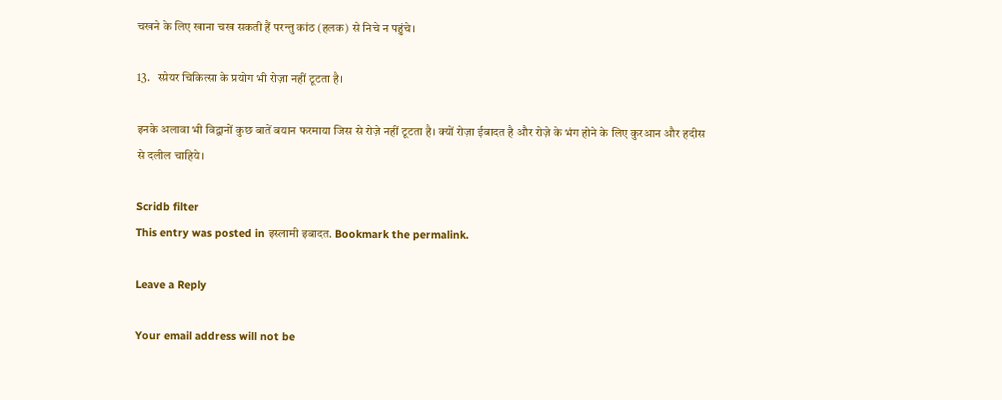चखने के लिए खाना चख सकती हैं परन्तु कांठ (हलक) से निचे न पहुंचे।

13.   स्प्रेयर चिकित्सा के प्रयोग भी रोज़ा नहीं टूटता है।

इनके अलावा भी विद्वानों कुछ बातें बयान फरमाया जिस से रोज़े नहीं टूटता है। क्यों रोज़ा ईबादत है और रोज़े के भंग होने के लिए कुरआन और हदीस से दलील चाहिये।

Scridb filter
This entry was posted in इस्लामी इबादत. Bookmark the permalink.

Leave a Reply

Your email address will not be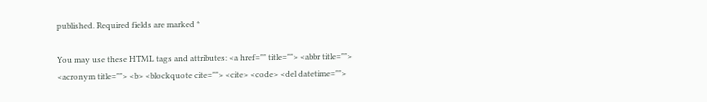published. Required fields are marked *

You may use these HTML tags and attributes: <a href="" title=""> <abbr title=""> <acronym title=""> <b> <blockquote cite=""> <cite> <code> <del datetime="">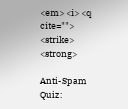<em> <i> <q cite=""> <strike> <strong>

Anti-Spam Quiz: